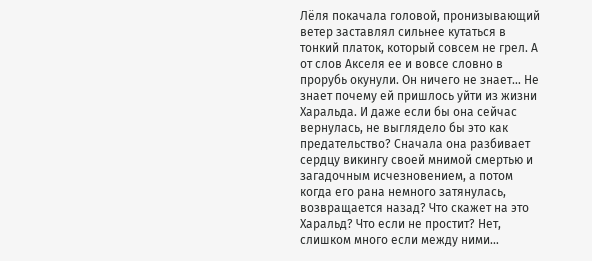Лёля покачала головой, пронизывающий ветер заставлял сильнее кутаться в тонкий платок, который совсем не грел. А от слов Акселя ее и вовсе словно в прорубь окунули. Он ничего не знает… Не знает почему ей пришлось уйти из жизни Харальда. И даже если бы она сейчас вернулась, не выглядело бы это как предательство? Сначала она разбивает сердцу викингу своей мнимой смертью и загадочным исчезновением, а потом когда его рана немного затянулась, возвращается назад? Что скажет на это Харальд? Что если не простит? Нет, слишком много если между ними…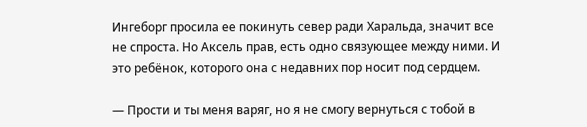Ингеборг просила ее покинуть север ради Харальда, значит все не спроста. Но Аксель прав, есть одно связующее между ними. И это ребёнок, которого она с недавних пор носит под сердцем.

— Прости и ты меня варяг, но я не смогу вернуться с тобой в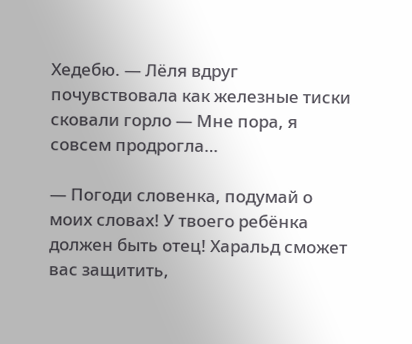Хедебю. — Лёля вдруг почувствовала как железные тиски сковали горло — Мне пора, я совсем продрогла…

— Погоди словенка, подумай о моих словах! У твоего ребёнка должен быть отец! Харальд сможет вас защитить,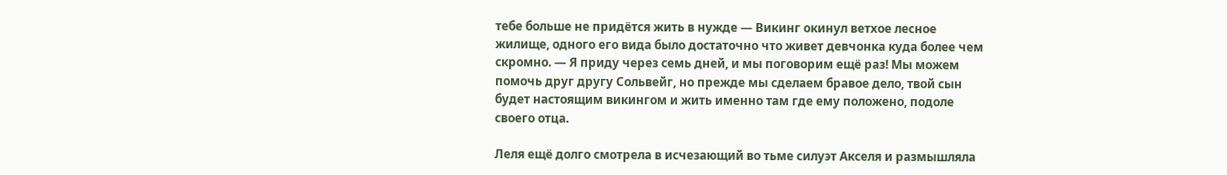тебе больше не придётся жить в нужде — Викинг окинул ветхое лесное жилище, одного его вида было достаточно что живет девчонка куда более чем скромно. — Я приду через семь дней, и мы поговорим ещё раз! Мы можем помочь друг другу Сольвейг, но прежде мы сделаем бравое дело, твой сын будет настоящим викингом и жить именно там где ему положено, подоле своего отца.

Леля ещё долго смотрела в исчезающий во тьме силуэт Акселя и размышляла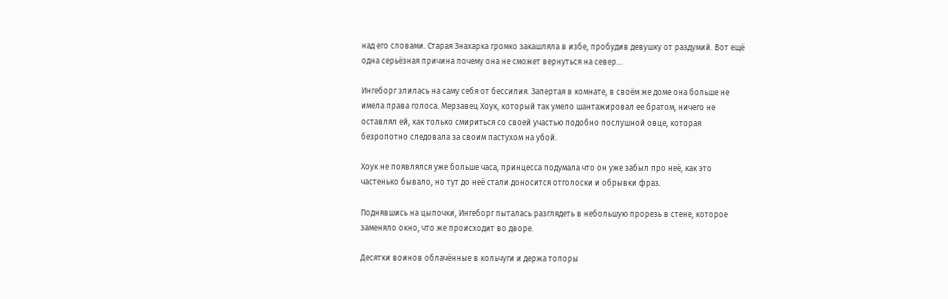над его словами. Старая Знахарка громко закашляла в избе, пробудив девушку от раздумий. Вот ещё одна серьёзная причина почему она не сможет вернуться на север…

Ингеборг злилась на саму себя от бессилия. Запертая в комнате, в своём же доме она больше не имела права голоса. Мерзавец Хоук, который так умело шантажировал ее братом, ничего не оставлял ей, как только смириться со своей участью подобно послушной овце, которая безропотно следовала за своим пастухом на убой.

Хоук не появлялся уже больше часа, принцесса подумала что он уже забыл про неё, как это частенько бывало, но тут до неё стали доносится отголоски и обрывки фраз.

Поднявшись на цыпочки, Ингеборг пыталась разглядеть в небольшую прорезь в стене, которое заменяло окно, что же происходит во дворе.

Десятки воинов облачённые в кольчуги и держа топоры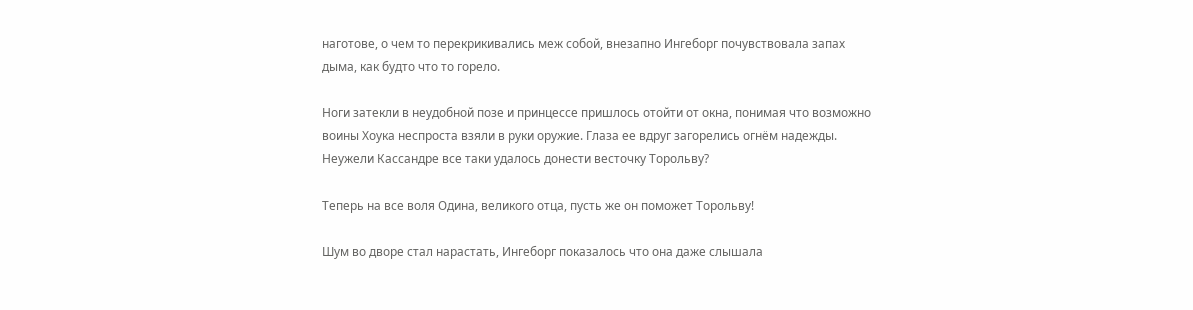наготове, о чем то перекрикивались меж собой, внезапно Ингеборг почувствовала запах дыма, как будто что то горело.

Ноги затекли в неудобной позе и принцессе пришлось отойти от окна, понимая что возможно воины Хоука неспроста взяли в руки оружие. Глаза ее вдруг загорелись огнём надежды. Неужели Кассандре все таки удалось донести весточку Торольву?

Теперь на все воля Одина, великого отца, пусть же он поможет Торольву!

Шум во дворе стал нарастать, Ингеборг показалось что она даже слышала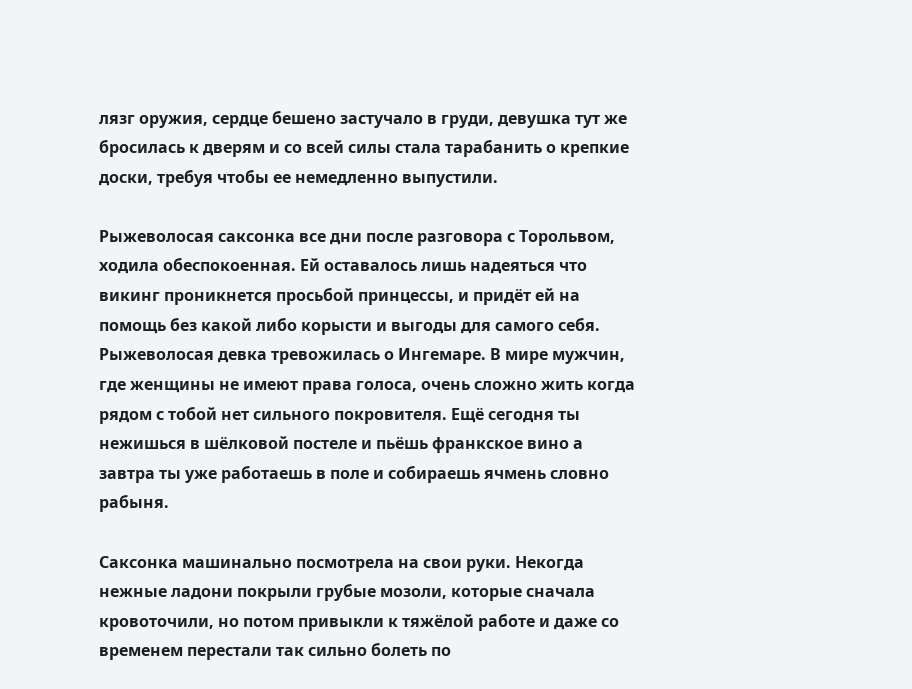лязг оружия, сердце бешено застучало в груди, девушка тут же бросилась к дверям и со всей силы стала тарабанить о крепкие доски, требуя чтобы ее немедленно выпустили.

Рыжеволосая саксонка все дни после разговора с Торольвом, ходила обеспокоенная. Ей оставалось лишь надеяться что викинг проникнется просьбой принцессы, и придёт ей на помощь без какой либо корысти и выгоды для самого себя. Рыжеволосая девка тревожилась о Ингемаре. В мире мужчин, где женщины не имеют права голоса, очень сложно жить когда рядом с тобой нет сильного покровителя. Ещё сегодня ты нежишься в шёлковой постеле и пьёшь франкское вино а завтра ты уже работаешь в поле и собираешь ячмень словно рабыня.

Саксонка машинально посмотрела на свои руки. Некогда нежные ладони покрыли грубые мозоли, которые сначала кровоточили, но потом привыкли к тяжёлой работе и даже со временем перестали так сильно болеть по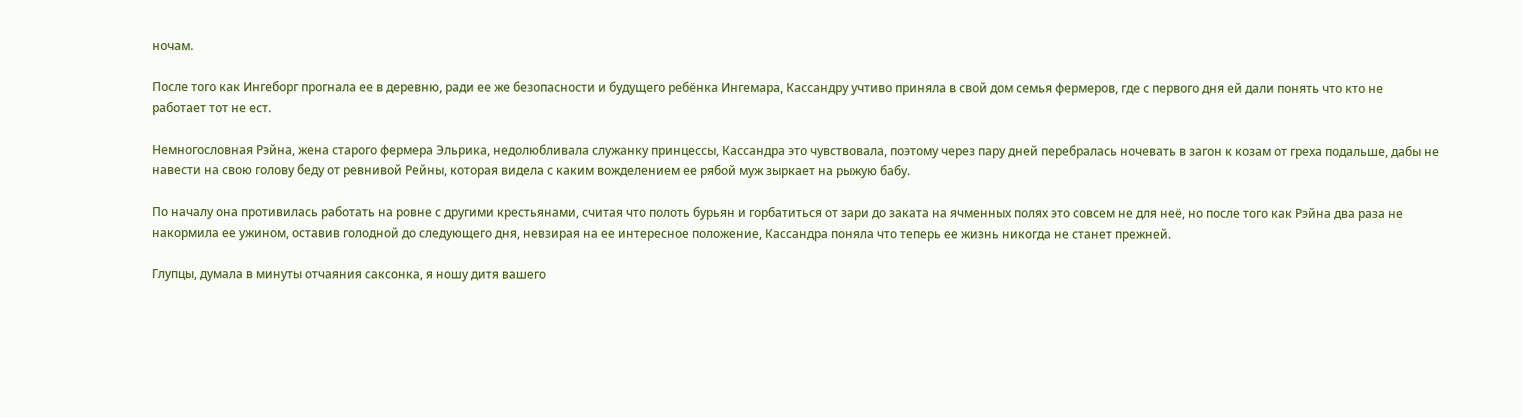ночам.

После того как Ингеборг прогнала ее в деревню, ради ее же безопасности и будущего ребёнка Ингемара, Кассандру учтиво приняла в свой дом семья фермеров, где с первого дня ей дали понять что кто не работает тот не ест.

Немногословная Рэйна, жена старого фермера Эльрика, недолюбливала служанку принцессы, Кассандра это чувствовала, поэтому через пару дней перебралась ночевать в загон к козам от греха подальше, дабы не навести на свою голову беду от ревнивой Рейны, которая видела с каким вожделением ее рябой муж зыркает на рыжую бабу.

По началу она противилась работать на ровне с другими крестьянами, считая что полоть бурьян и горбатиться от зари до заката на ячменных полях это совсем не для неё, но после того как Рэйна два раза не накормила ее ужином, оставив голодной до следующего дня, невзирая на ее интересное положение, Кассандра поняла что теперь ее жизнь никогда не станет прежней.

Глупцы, думала в минуты отчаяния саксонка, я ношу дитя вашего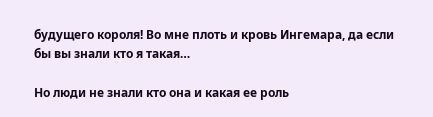будущего короля! Во мне плоть и кровь Ингемара, да если бы вы знали кто я такая…

Но люди не знали кто она и какая ее роль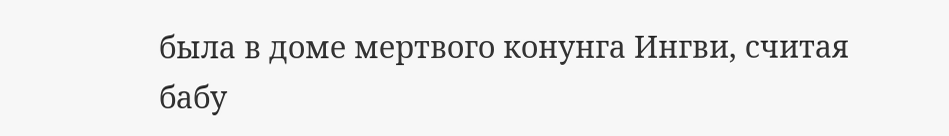была в доме мертвого конунга Ингви, считая бабу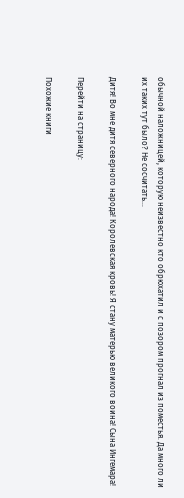обычной наложницей, которую неизвестно кто обрюхатил и с позором прогнал из поместья. Да много ли их таких тут было? Не сосчитать…

Дитя! Во мне дитя северного народа! Королевская кровь! Я стану матерью великого воина! Сына Ингемара!

Перейти на страницу:

Похожие книги